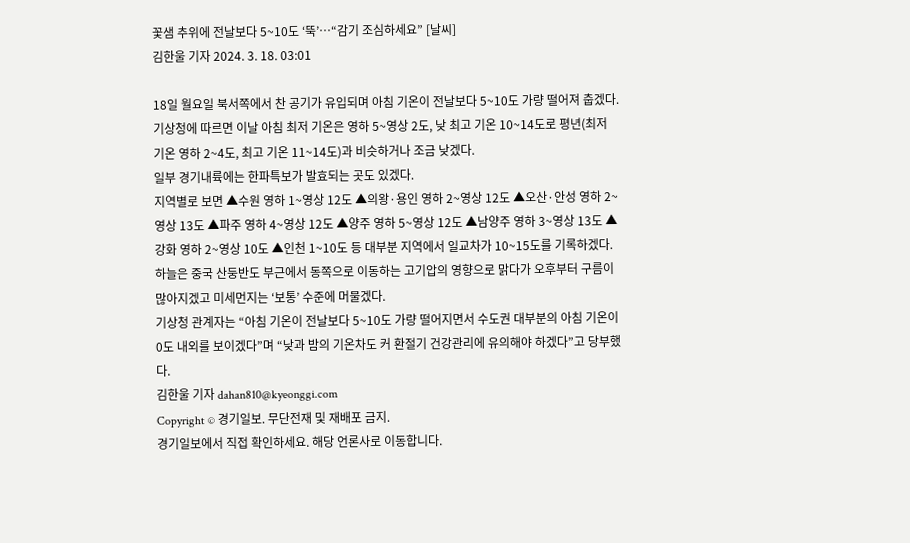꽃샘 추위에 전날보다 5~10도 ‘뚝’…“감기 조심하세요” [날씨]
김한울 기자 2024. 3. 18. 03:01

18일 월요일 북서쪽에서 찬 공기가 유입되며 아침 기온이 전날보다 5~10도 가량 떨어져 춥겠다.
기상청에 따르면 이날 아침 최저 기온은 영하 5~영상 2도, 낮 최고 기온 10~14도로 평년(최저 기온 영하 2~4도, 최고 기온 11~14도)과 비슷하거나 조금 낮겠다.
일부 경기내륙에는 한파특보가 발효되는 곳도 있겠다.
지역별로 보면 ▲수원 영하 1~영상 12도 ▲의왕·용인 영하 2~영상 12도 ▲오산·안성 영하 2~영상 13도 ▲파주 영하 4~영상 12도 ▲양주 영하 5~영상 12도 ▲남양주 영하 3~영상 13도 ▲강화 영하 2~영상 10도 ▲인천 1~10도 등 대부분 지역에서 일교차가 10~15도를 기록하겠다.
하늘은 중국 산둥반도 부근에서 동쪽으로 이동하는 고기압의 영향으로 맑다가 오후부터 구름이 많아지겠고 미세먼지는 ‘보통’ 수준에 머물겠다.
기상청 관계자는 “아침 기온이 전날보다 5~10도 가량 떨어지면서 수도권 대부분의 아침 기온이 0도 내외를 보이겠다”며 “낮과 밤의 기온차도 커 환절기 건강관리에 유의해야 하겠다”고 당부했다.
김한울 기자 dahan810@kyeonggi.com
Copyright © 경기일보. 무단전재 및 재배포 금지.
경기일보에서 직접 확인하세요. 해당 언론사로 이동합니다.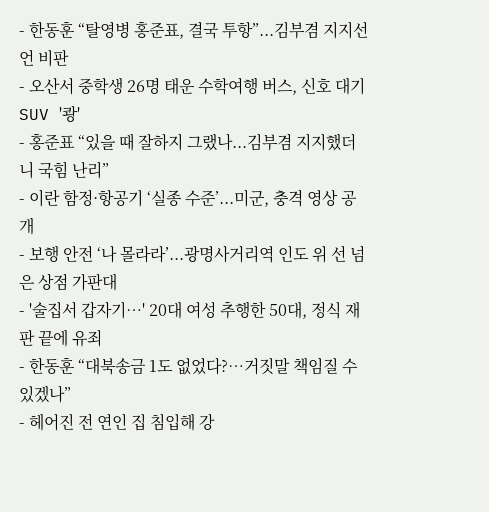- 한동훈 “탈영병 홍준표, 결국 투항”...김부겸 지지선언 비판
- 오산서 중학생 26명 태운 수학여행 버스, 신호 대기 SUV '쾅'
- 홍준표 “있을 때 잘하지 그랬나...김부겸 지지했더니 국힘 난리”
- 이란 함정·항공기 ‘실종 수준’...미군, 충격 영상 공개
- 보행 안전 ‘나 몰라라’...광명사거리역 인도 위 선 넘은 상점 가판대
- '술집서 갑자기…' 20대 여성 추행한 50대, 정식 재판 끝에 유죄
- 한동훈 “대북송금 1도 없었다?…거짓말 책임질 수 있겠나”
- 헤어진 전 연인 집 침입해 강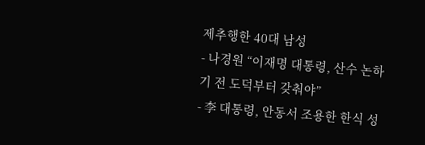제추행한 40대 남성
- 나경원 “이재명 대통령, 산수 논하기 전 도덕부터 갖춰야”
- 李 대통령, 안동서 조용한 한식 성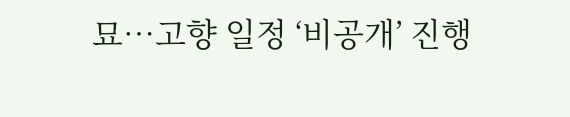묘…고향 일정 ‘비공개’ 진행